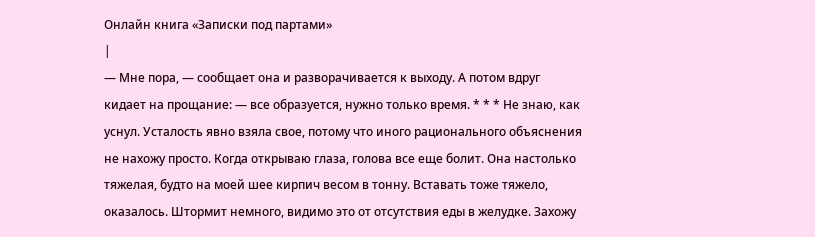Онлайн книга «Записки под партами»
|
— Мне пора, — сообщает она и разворачивается к выходу. А потом вдруг кидает на прощание: — все образуется, нужно только время. * * * Не знаю, как уснул. Усталость явно взяла свое, потому что иного рационального объяснения не нахожу просто. Когда открываю глаза, голова все еще болит. Она настолько тяжелая, будто на моей шее кирпич весом в тонну. Вставать тоже тяжело, оказалось. Штормит немного, видимо это от отсутствия еды в желудке. Захожу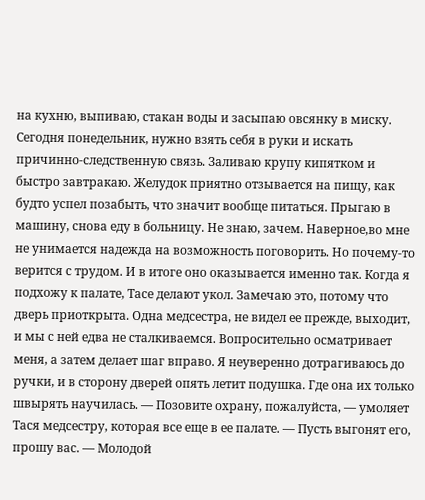на кухню, выпиваю, стакан воды и засыпаю овсянку в миску. Сегодня понедельник, нужно взять себя в руки и искать причинно-следственную связь. Заливаю крупу кипятком и быстро завтракаю. Желудок приятно отзывается на пищу, как будто успел позабыть, что значит вообще питаться. Прыгаю в машину, снова еду в больницу. Не знаю, зачем. Наверное,во мне не унимается надежда на возможность поговорить. Но почему-то верится с трудом. И в итоге оно оказывается именно так. Когда я подхожу к палате, Тасе делают укол. Замечаю это, потому что дверь приоткрыта. Одна медсестра, не видел ее прежде, выходит, и мы с ней едва не сталкиваемся. Вопросительно осматривает меня, а затем делает шаг вправо. Я неуверенно дотрагиваюсь до ручки, и в сторону дверей опять летит подушка. Где она их только швырять научилась. — Позовите охрану, пожалуйста, — умоляет Тася медсестру, которая все еще в ее палате. — Пусть выгонят его, прошу вас. — Молодой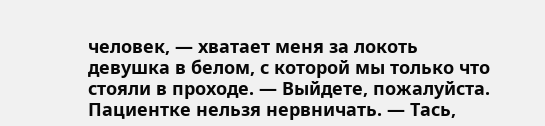человек, — хватает меня за локоть девушка в белом, с которой мы только что стояли в проходе. — Выйдете, пожалуйста. Пациентке нельзя нервничать. — Тась,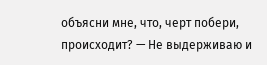объясни мне, что, черт побери, происходит? — Не выдерживаю и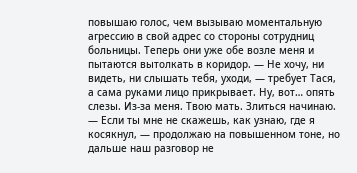повышаю голос, чем вызываю моментальную агрессию в свой адрес со стороны сотрудниц больницы. Теперь они уже обе возле меня и пытаются вытолкать в коридор. — Не хочу, ни видеть, ни слышать тебя, уходи, — требует Тася, а сама руками лицо прикрывает. Ну, вот… опять слезы. Из-за меня. Твою мать. Злиться начинаю. — Если ты мне не скажешь, как узнаю, где я косякнул, — продолжаю на повышенном тоне, но дальше наш разговор не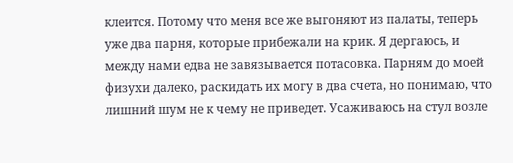клеится. Потому что меня все же выгоняют из палаты, теперь уже два парня, которые прибежали на крик. Я дергаюсь, и между нами едва не завязывается потасовка. Парням до моей физухи далеко, раскидать их могу в два счета, но понимаю, что лишний шум не к чему не приведет. Усаживаюсь на стул возле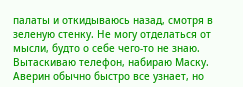палаты и откидываюсь назад, смотря в зеленую стенку. Не могу отделаться от мысли, будто о себе чего-то не знаю. Вытаскиваю телефон, набираю Маску. Аверин обычно быстро все узнает, но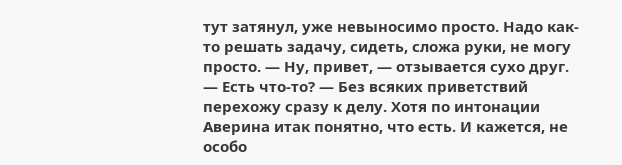тут затянул, уже невыносимо просто. Надо как-то решать задачу, сидеть, сложа руки, не могу просто. — Ну, привет, — отзывается сухо друг. — Есть что-то? — Без всяких приветствий перехожу сразу к делу. Хотя по интонации Аверина итак понятно, что есть. И кажется, не особо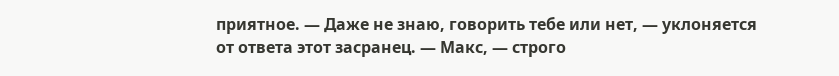приятное. — Даже не знаю, говорить тебе или нет, — уклоняется от ответа этот засранец. — Макс, — строго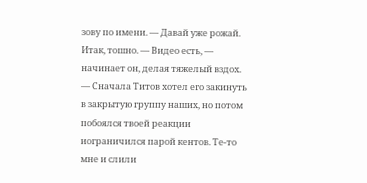зову по имени. — Давай уже рожай. Итак, тошно. — Видео есть, — начинает он, делая тяжелый вздох. — Сначала Титов хотел его закинуть в закрытую группу наших, но потом побоялся твоей реакции иограничился парой кентов. Те-то мне и слили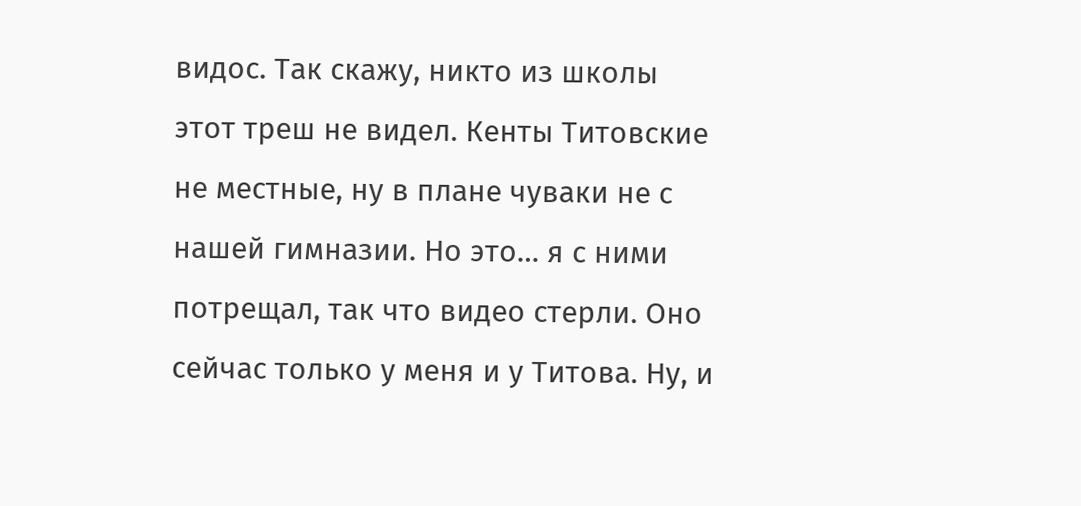видос. Так скажу, никто из школы этот треш не видел. Кенты Титовские не местные, ну в плане чуваки не с нашей гимназии. Но это… я с ними потрещал, так что видео стерли. Оно сейчас только у меня и у Титова. Ну, и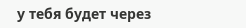у тебя будет через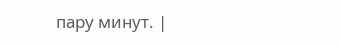пару минут. |